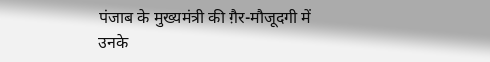पंजाब के मुख्यमंत्री की ग़ैर-मौजूदगी में उनके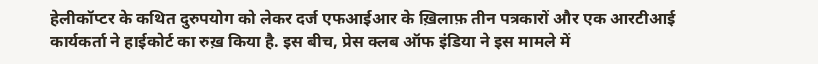हेलीकॉप्टर के कथित दुरुपयोग को लेकर दर्ज एफआईआर के ख़िलाफ़ तीन पत्रकारों और एक आरटीआई कार्यकर्ता ने हाईकोर्ट का रुख़ किया है. इस बीच, प्रेस क्लब ऑफ इंडिया ने इस मामले में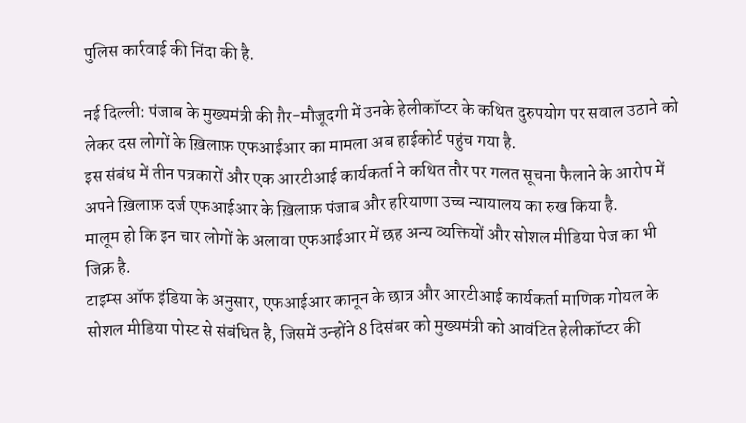पुलिस कार्रवाई की निंदा की है.

नई दिल्ली: पंजाब के मुख्यमंत्री की ग़ैर-मौजूदगी में उनके हेलीकॉप्टर के कथित दुरुपयोग पर सवाल उठाने को लेकर दस लोगों के ख़िलाफ़ एफआईआर का मामला अब हाईकोर्ट पहुंच गया है.
इस संबंध में तीन पत्रकारों और एक आरटीआई कार्यकर्ता ने कथित तौर पर गलत सूचना फैलाने के आरोप में अपने ख़िलाफ़ दर्ज एफआईआर के ख़िलाफ़ पंजाब और हरियाणा उच्च न्यायालय का रुख किया है.
मालूम हो कि इन चार लोगों के अलावा एफआईआर में छह अन्य व्यक्तियों और सोशल मीडिया पेज का भी जिक्र है.
टाइम्स ऑफ इंडिया के अनुसार, एफआईआर कानून के छात्र और आरटीआई कार्यकर्ता माणिक गोयल के सोशल मीडिया पोस्ट से संबंधित है, जिसमें उन्होंने 8 दिसंबर को मुख्यमंत्री को आवंटित हेलीकॉप्टर की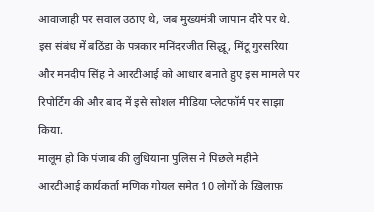आवाजाही पर सवाल उठाए थे, जब मुख्यमंत्री जापान दौरे पर थे.
इस संबंध में बठिंडा के पत्रकार मनिंदरजीत सिद्धू, मिंटू गुरसरिया और मनदीप सिंह ने आरटीआई को आधार बनाते हुए इस मामले पर रिपोर्टिंग की और बाद में इसे सोशल मीडिया प्लेटफॉर्म पर साझा किया.
मालूम हो कि पंजाब की लुधियाना पुलिस ने पिछले महीने आरटीआई कार्यकर्ता मणिक गोयल समेत 10 लोगों के ख़िलाफ़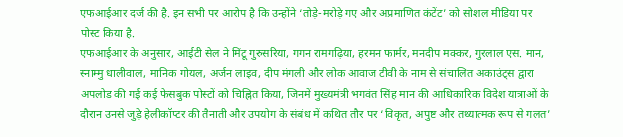एफआईआर दर्ज की है. इन सभी पर आरोप है कि उन्होंने ‘तोड़े-मरोड़े गए और अप्रमाणित कंटेंट’ को सोशल मीडिया पर पोस्ट किया है.
एफआईआर के अनुसार, आईटी सेल ने मिंटू गुरुसरिया, गगन रामगढ़िया, हरमन फार्मर, मनदीप मक्कर, गुरलाल एस. मान, स्नाम्मु धालीवाल, मानिक गोयल, अर्जन लाइव, दीप मंगली और लोक आवाज टीवी के नाम से संचालित अकाउंट्स द्वारा अपलोड की गई कई फेसबुक पोस्टों को चिह्नित किया, जिनमें मुख्यमंत्री भगवंत सिंह मान की आधिकारिक विदेश यात्राओं के दौरान उनसे जुड़े हेलीकॉप्टर की तैनाती और उपयोग के संबंध में कथित तौर पर ‘विकृत, अपुष्ट और तथ्यात्मक रूप से गलत’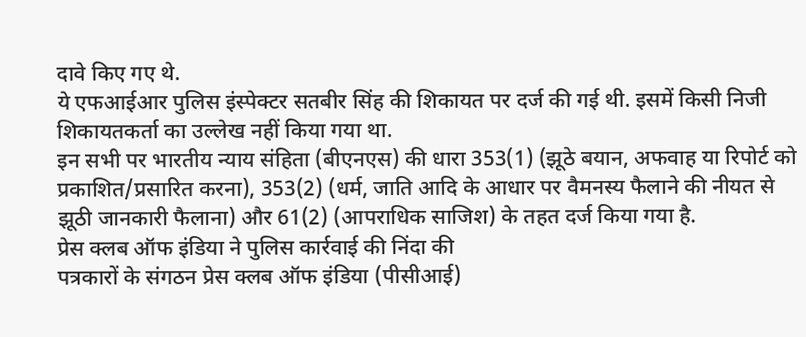दावे किए गए थे.
ये एफआईआर पुलिस इंस्पेक्टर सतबीर सिंह की शिकायत पर दर्ज की गई थी. इसमें किसी निजी शिकायतकर्ता का उल्लेख नहीं किया गया था.
इन सभी पर भारतीय न्याय संहिता (बीएनएस) की धारा 353(1) (झूठे बयान, अफवाह या रिपोर्ट को प्रकाशित/प्रसारित करना), 353(2) (धर्म, जाति आदि के आधार पर वैमनस्य फैलाने की नीयत से झूठी जानकारी फैलाना) और 61(2) (आपराधिक साजिश) के तहत दर्ज किया गया है.
प्रेस क्लब ऑफ इंडिया ने पुलिस कार्रवाई की निंदा की
पत्रकारों के संगठन प्रेस क्लब ऑफ इंडिया (पीसीआई)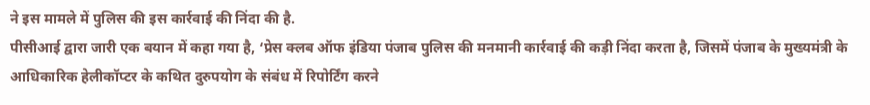ने इस मामले में पुलिस की इस कार्रवाई की निंदा की है.
पीसीआई द्वारा जारी एक बयान में कहा गया है, ‘प्रेस क्लब ऑफ इंडिया पंजाब पुलिस की मनमानी कार्रवाई की कड़ी निंदा करता है, जिसमें पंजाब के मुख्यमंत्री के आधिकारिक हेलीकॉप्टर के कथित दुरुपयोग के संबंध में रिपोर्टिंग करने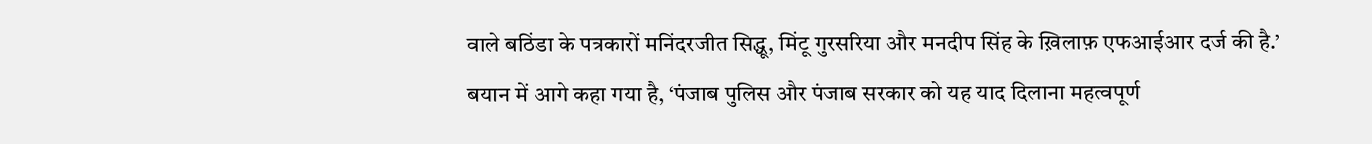वाले बठिंडा के पत्रकारों मनिंदरजीत सिद्धू, मिंटू गुरसरिया और मनदीप सिंह के ख़िलाफ़ एफआईआर दर्ज की है.’
बयान में आगे कहा गया है, ‘पंजाब पुलिस और पंजाब सरकार को यह याद दिलाना महत्वपूर्ण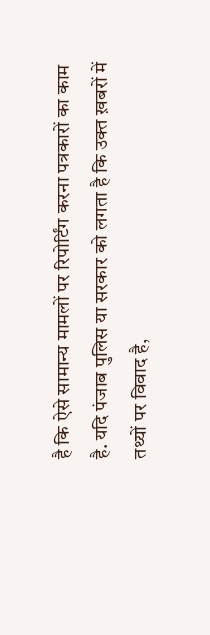है कि ऐसे सामान्य मामलों पर रिपोर्टिंग करना पत्रकारों का काम है. यदि पंजाब पुलिस या सरकार को लगता है कि उक्त ख़बरों में तथ्यों पर विवाद है,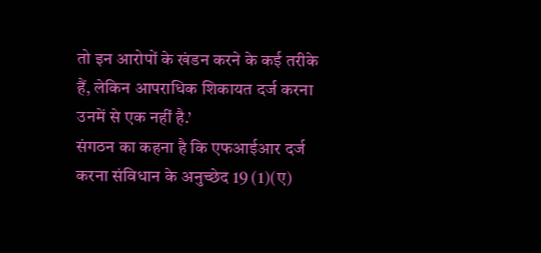तो इन आरोपों के खंडन करने के कई तरीके हैं, लेकिन आपराधिक शिकायत दर्ज करना उनमें से एक नहीं है.’
संगठन का कहना है कि एफआईआर दर्ज करना संविधान के अनुच्छेद 19 (1)(ए)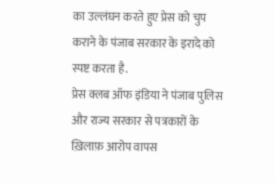का उल्लंघन करते हुए प्रेस को चुप कराने के पंजाब सरकार के इरादे को स्पष्ट करता है.
प्रेस क्लब ऑफ इंडिया ने पंजाब पुलिस और राज्य सरकार से पत्रकारों के ख़िलाफ़ आरोप वापस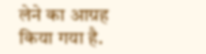लेने का आग्रह किया गया है.